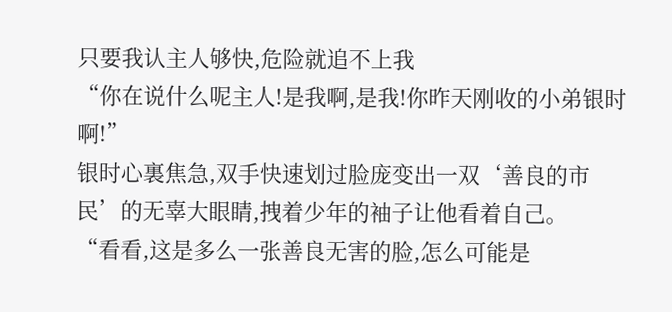只要我认主人够快,危险就追不上我
“你在说什么呢主人!是我啊,是我!你昨天刚收的小弟银时啊!”
银时心裏焦急,双手快速划过脸庞变出一双‘善良的市民’的无辜大眼睛,拽着少年的袖子让他看着自己。
“看看,这是多么一张善良无害的脸,怎么可能是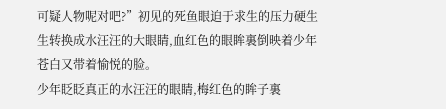可疑人物呢对吧?”初见的死鱼眼迫于求生的压力硬生生转换成水汪汪的大眼睛,血红色的眼眸裏倒映着少年苍白又带着愉悦的脸。
少年眨眨真正的水汪汪的眼睛,梅红色的眸子裏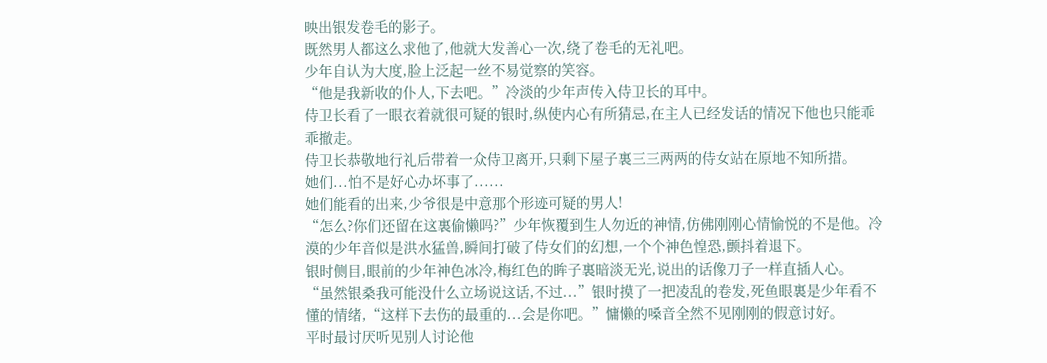映出银发卷毛的影子。
既然男人都这么求他了,他就大发善心一次,绕了卷毛的无礼吧。
少年自认为大度,脸上泛起一丝不易觉察的笑容。
“他是我新收的仆人,下去吧。”冷淡的少年声传入侍卫长的耳中。
侍卫长看了一眼衣着就很可疑的银时,纵使内心有所猜忌,在主人已经发话的情况下他也只能乖乖撤走。
侍卫长恭敬地行礼后带着一众侍卫离开,只剩下屋子裏三三两两的侍女站在原地不知所措。
她们...怕不是好心办坏事了......
她们能看的出来,少爷很是中意那个形迹可疑的男人!
“怎么?你们还留在这裏偷懒吗?”少年恢覆到生人勿近的神情,仿佛刚刚心情愉悦的不是他。冷漠的少年音似是洪水猛兽,瞬间打破了侍女们的幻想,一个个神色惶恐,颤抖着退下。
银时侧目,眼前的少年神色冰冷,梅红色的眸子裏暗淡无光,说出的话像刀子一样直插人心。
“虽然银桑我可能没什么立场说这话,不过...”银时摸了一把凌乱的卷发,死鱼眼裏是少年看不懂的情绪,“这样下去伤的最重的...会是你吧。”慵懒的嗓音全然不见刚刚的假意讨好。
平时最讨厌听见别人讨论他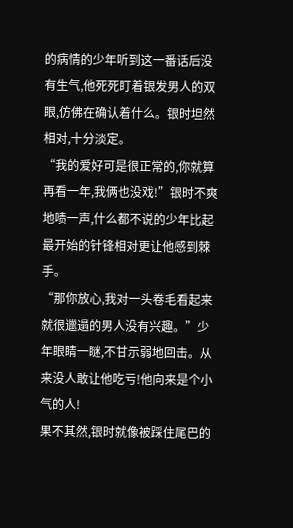的病情的少年听到这一番话后没有生气,他死死盯着银发男人的双眼,仿佛在确认着什么。银时坦然相对,十分淡定。
“我的爱好可是很正常的,你就算再看一年,我俩也没戏!”银时不爽地啧一声,什么都不说的少年比起最开始的针锋相对更让他感到棘手。
“那你放心,我对一头卷毛看起来就很邋遢的男人没有兴趣。”少年眼睛一瞇,不甘示弱地回击。从来没人敢让他吃亏!他向来是个小气的人!
果不其然,银时就像被踩住尾巴的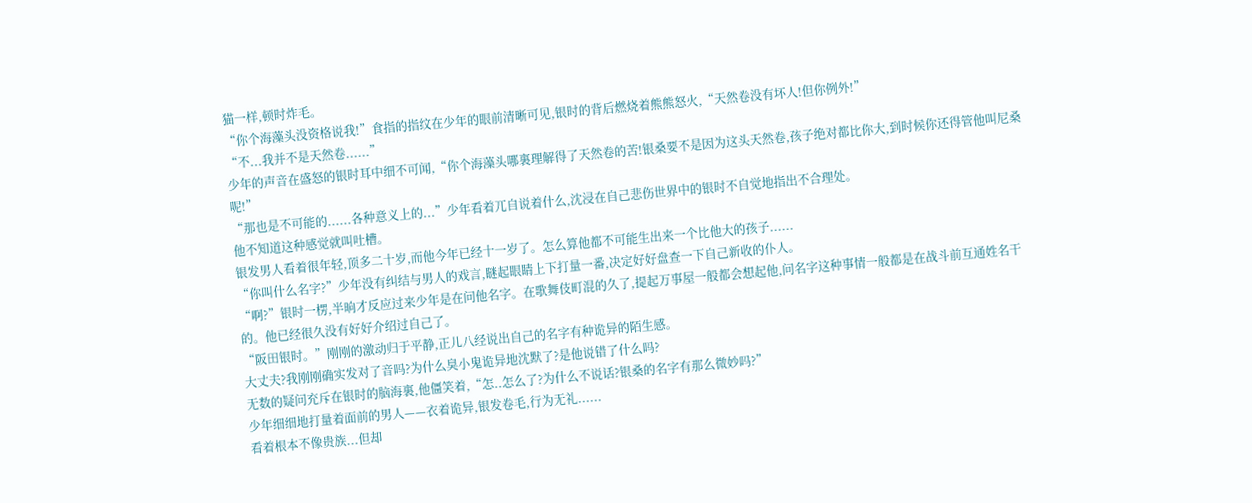猫一样,顿时炸毛。
“你个海藻头没资格说我!”食指的指纹在少年的眼前清晰可见,银时的背后燃烧着熊熊怒火,“天然卷没有坏人!但你例外!”
“不...我并不是天然卷......”
少年的声音在盛怒的银时耳中细不可闻,“你个海藻头哪裏理解得了天然卷的苦!银桑要不是因为这头天然卷,孩子绝对都比你大,到时候你还得管他叫尼桑呢!”
“那也是不可能的......各种意义上的...”少年看着兀自说着什么,沈浸在自己悲伤世界中的银时不自觉地指出不合理处。
他不知道这种感觉就叫吐槽。
银发男人看着很年轻,顶多二十岁,而他今年已经十一岁了。怎么算他都不可能生出来一个比他大的孩子......
“你叫什么名字?”少年没有纠结与男人的戏言,瞇起眼睛上下打量一番,决定好好盘查一下自己新收的仆人。
“啊?”银时一楞,半晌才反应过来少年是在问他名字。在歌舞伎町混的久了,提起万事屋一般都会想起他,问名字这种事情一般都是在战斗前互通姓名干的。他已经很久没有好好介绍过自己了。
“阪田银时。”刚刚的激动归于平静,正儿八经说出自己的名字有种诡异的陌生感。
大丈夫?我刚刚确实发对了音吗?为什么臭小鬼诡异地沈默了?是他说错了什么吗?
无数的疑问充斥在银时的脑海裏,他僵笑着,“怎..怎么了?为什么不说话?银桑的名字有那么微妙吗?”
少年细细地打量着面前的男人——衣着诡异,银发卷毛,行为无礼......
看着根本不像贵族...但却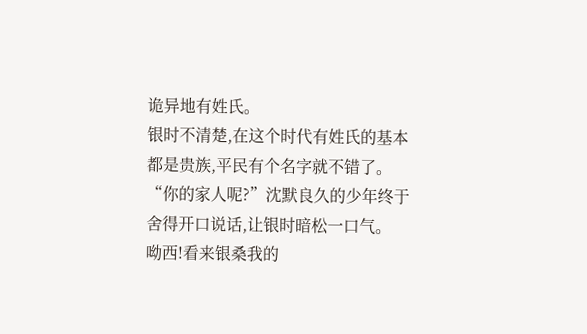诡异地有姓氏。
银时不清楚,在这个时代有姓氏的基本都是贵族,平民有个名字就不错了。
“你的家人呢?”沈默良久的少年终于舍得开口说话,让银时暗松一口气。
呦西!看来银桑我的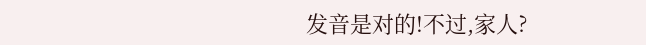发音是对的!不过,家人?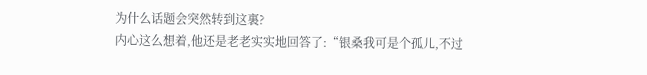为什么话题会突然转到这裏?
内心这么想着,他还是老老实实地回答了:“银桑我可是个孤儿,不过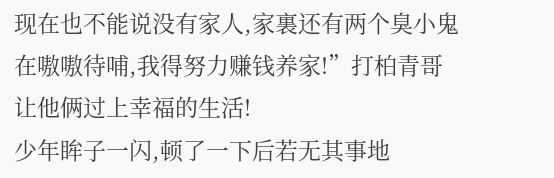现在也不能说没有家人,家裏还有两个臭小鬼在嗷嗷待哺,我得努力赚钱养家!”打柏青哥让他俩过上幸福的生活!
少年眸子一闪,顿了一下后若无其事地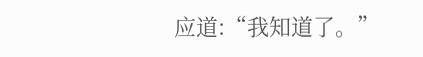应道:“我知道了。”